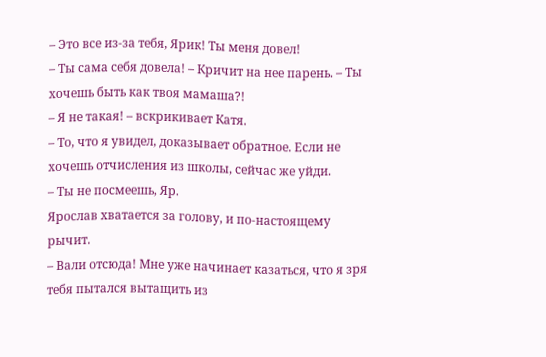– Это все из-за тебя, Ярик! Ты меня довел!
– Ты сама себя довела! – Кричит на нее парень. – Ты хочешь быть как твоя мамаша?!
– Я не такая! – вскрикивает Катя.
– То, что я увидел, доказывает обратное. Если не хочешь отчисления из школы, сейчас же уйди.
– Ты не посмеешь, Яр.
Ярослав хватается за голову, и по-настоящему рычит.
– Вали отсюда! Мне уже начинает казаться, что я зря тебя пытался вытащить из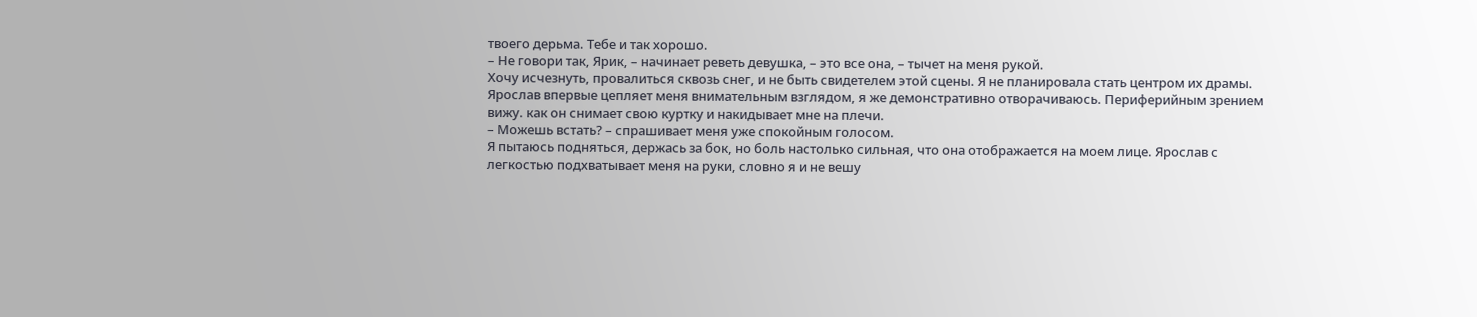твоего дерьма. Тебе и так хорошо.
– Не говори так, Ярик, – начинает реветь девушка, – это все она, – тычет на меня рукой.
Хочу исчезнуть, провалиться сквозь снег, и не быть свидетелем этой сцены. Я не планировала стать центром их драмы.
Ярослав впервые цепляет меня внимательным взглядом, я же демонстративно отворачиваюсь. Периферийным зрением вижу. как он снимает свою куртку и накидывает мне на плечи.
– Можешь встать? – спрашивает меня уже спокойным голосом.
Я пытаюсь подняться, держась за бок, но боль настолько сильная, что она отображается на моем лице. Ярослав с легкостью подхватывает меня на руки, словно я и не вешу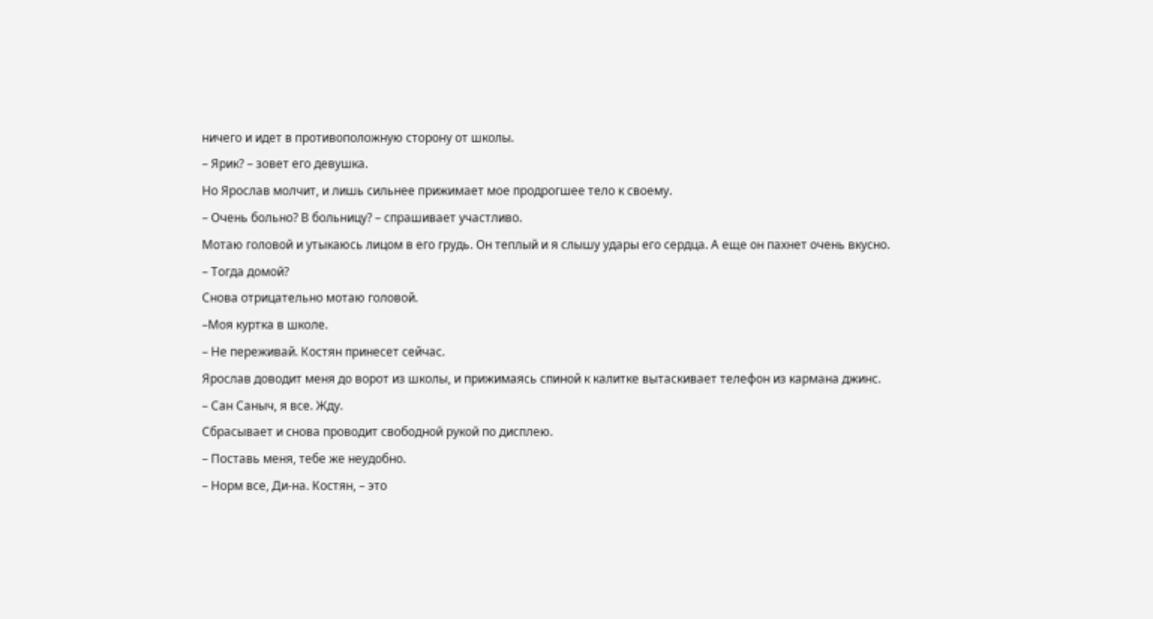ничего и идет в противоположную сторону от школы.
– Ярик? – зовет его девушка.
Но Ярослав молчит, и лишь сильнее прижимает мое продрогшее тело к своему.
– Очень больно? В больницу? – спрашивает участливо.
Мотаю головой и утыкаюсь лицом в его грудь. Он теплый и я слышу удары его сердца. А еще он пахнет очень вкусно.
– Тогда домой?
Снова отрицательно мотаю головой.
–Моя куртка в школе.
– Не переживай. Костян принесет сейчас.
Ярослав доводит меня до ворот из школы, и прижимаясь спиной к калитке вытаскивает телефон из кармана джинс.
– Сан Саныч, я все. Жду.
Сбрасывает и снова проводит свободной рукой по дисплею.
– Поставь меня, тебе же неудобно.
– Норм все, Ди-на. Костян, – это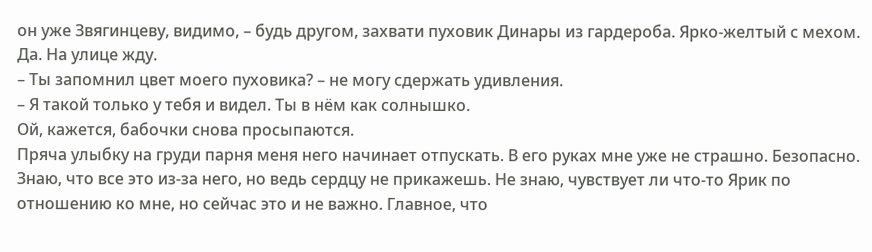он уже Звягинцеву, видимо, – будь другом, захвати пуховик Динары из гардероба. Ярко-желтый с мехом. Да. На улице жду.
– Ты запомнил цвет моего пуховика? – не могу сдержать удивления.
– Я такой только у тебя и видел. Ты в нём как солнышко.
Ой, кажется, бабочки снова просыпаются.
Пряча улыбку на груди парня меня него начинает отпускать. В его руках мне уже не страшно. Безопасно. Знаю, что все это из-за него, но ведь сердцу не прикажешь. Не знаю, чувствует ли что-то Ярик по отношению ко мне, но сейчас это и не важно. Главное, что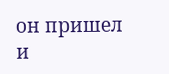он пришел и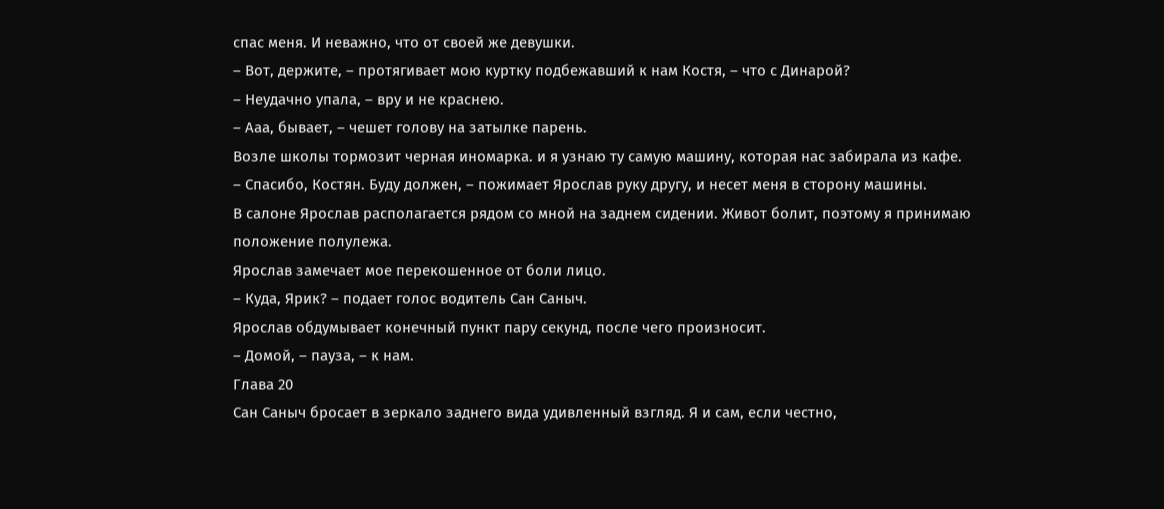спас меня. И неважно, что от своей же девушки.
– Вот, держите, – протягивает мою куртку подбежавший к нам Костя, – что с Динарой?
– Неудачно упала, – вру и не краснею.
– Ааа, бывает, – чешет голову на затылке парень.
Возле школы тормозит черная иномарка. и я узнаю ту самую машину, которая нас забирала из кафе.
– Спасибо, Костян. Буду должен, – пожимает Ярослав руку другу, и несет меня в сторону машины.
В салоне Ярослав располагается рядом со мной на заднем сидении. Живот болит, поэтому я принимаю положение полулежа.
Ярослав замечает мое перекошенное от боли лицо.
– Куда, Ярик? – подает голос водитель Сан Саныч.
Ярослав обдумывает конечный пункт пару секунд, после чего произносит.
– Домой, – пауза, – к нам.
Глава 20
Сан Саныч бросает в зеркало заднего вида удивленный взгляд. Я и сам, если честно,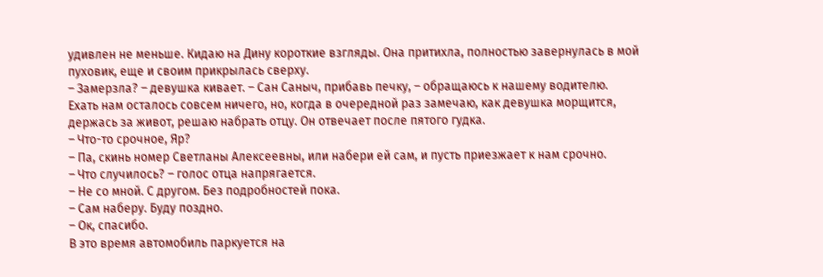удивлен не меньше. Кидаю на Дину короткие взгляды. Она притихла, полностью завернулась в мой пуховик, еще и своим прикрылась сверху.
– Замерзла? – девушка кивает. – Сан Саныч, прибавь печку, – обращаюсь к нашему водителю.
Ехать нам осталось совсем ничего, но, когда в очередной раз замечаю, как девушка морщится, держась за живот, решаю набрать отцу. Он отвечает после пятого гудка.
– Что-то срочное, Яр?
– Па, скинь номер Светланы Алексеевны, или набери ей сам, и пусть приезжает к нам срочно.
– Что случилось? – голос отца напрягается.
– Не со мной. С другом. Без подробностей пока.
– Сам наберу. Буду поздно.
– Ок, спасибо.
В это время автомобиль паркуется на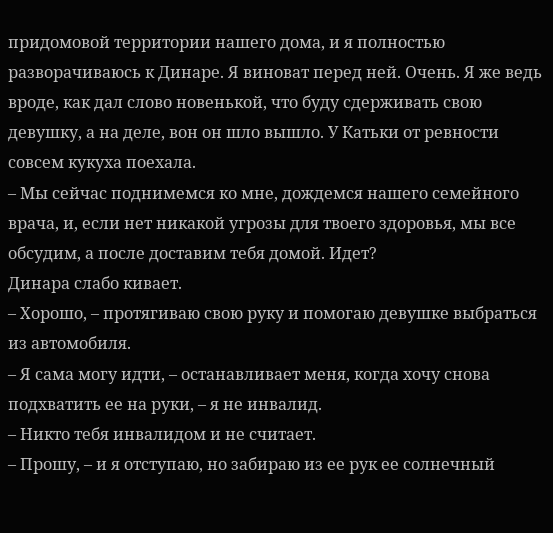придомовой территории нашего дома, и я полностью разворачиваюсь к Динаре. Я виноват перед ней. Очень. Я же ведь вроде, как дал слово новенькой, что буду сдерживать свою девушку, а на деле, вон он шло вышло. У Катьки от ревности совсем кукуха поехала.
– Мы сейчас поднимемся ко мне, дождемся нашего семейного врача, и, если нет никакой угрозы для твоего здоровья, мы все обсудим, а после доставим тебя домой. Идет?
Динара слабо кивает.
– Хорошо, – протягиваю свою руку и помогаю девушке выбраться из автомобиля.
– Я сама могу идти, – останавливает меня, когда хочу снова подхватить ее на руки, – я не инвалид.
– Никто тебя инвалидом и не считает.
– Прошу, – и я отступаю, но забираю из ее рук ее солнечный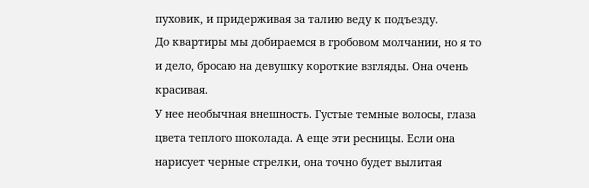пуховик, и придерживая за талию веду к подъезду.
До квартиры мы добираемся в гробовом молчании, но я то и дело, бросаю на девушку короткие взгляды. Она очень красивая.
У нее необычная внешность. Густые темные волосы, глаза цвета теплого шоколада. А еще эти ресницы. Если она нарисует черные стрелки, она точно будет вылитая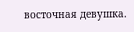восточная девушка.